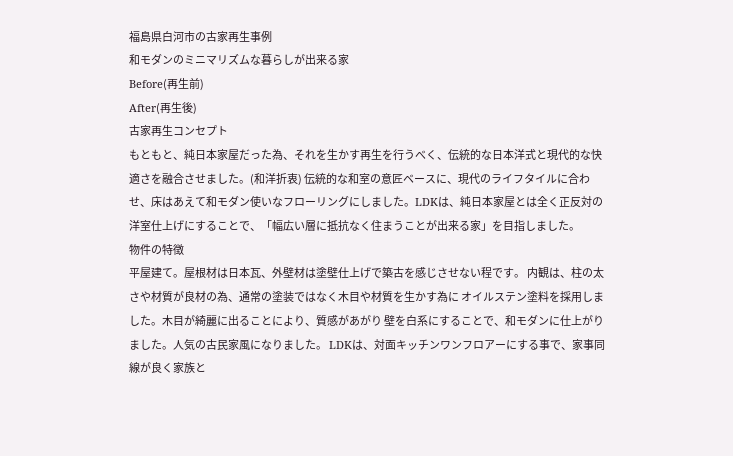福島県白河市の古家再生事例
和モダンのミニマリズムな暮らしが出来る家
Before(再生前)
After(再生後)
古家再生コンセプト
もともと、純日本家屋だった為、それを生かす再生を行うべく、伝統的な日本洋式と現代的な快適さを融合させました。(和洋折衷) 伝統的な和室の意匠ベースに、現代のライフタイルに合わせ、床はあえて和モダン使いなフローリングにしました。LDKは、純日本家屋とは全く正反対の洋室仕上げにすることで、「幅広い層に抵抗なく住まうことが出来る家」を目指しました。
物件の特徴
平屋建て。屋根材は日本瓦、外壁材は塗壁仕上げで築古を感じさせない程です。 内観は、柱の太さや材質が良材の為、通常の塗装ではなく木目や材質を生かす為に オイルステン塗料を採用しました。木目が綺麗に出ることにより、質感があがり 壁を白系にすることで、和モダンに仕上がりました。人気の古民家風になりました。 LDKは、対面キッチンワンフロアーにする事で、家事同線が良く家族と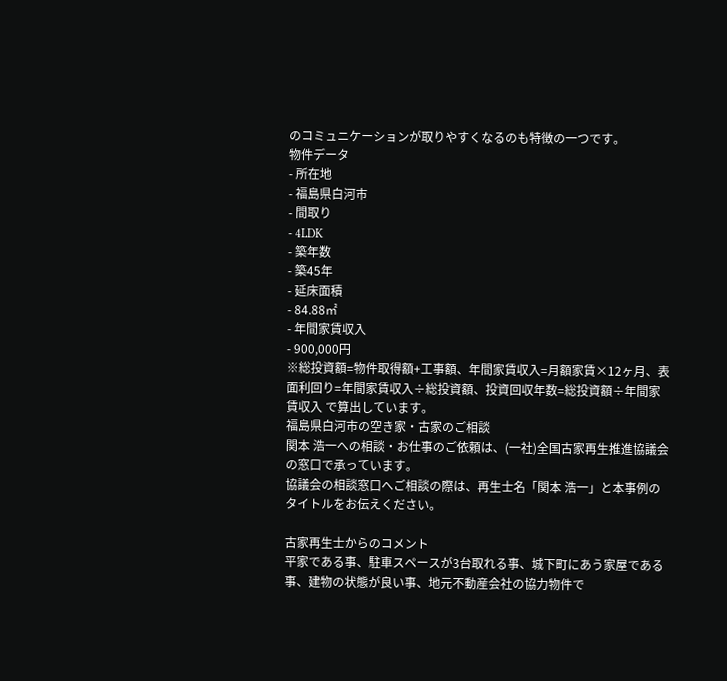のコミュニケーションが取りやすくなるのも特徴の一つです。
物件データ
- 所在地
- 福島県白河市
- 間取り
- 4LDK
- 築年数
- 築45年
- 延床面積
- 84.88㎡
- 年間家賃収入
- 900,000円
※総投資額=物件取得額+工事額、年間家賃収入=月額家賃×12ヶ月、表面利回り=年間家賃収入÷総投資額、投資回収年数=総投資額÷年間家賃収入 で算出しています。
福島県白河市の空き家・古家のご相談
関本 浩一への相談・お仕事のご依頼は、(一社)全国古家再生推進協議会の窓口で承っています。
協議会の相談窓口へご相談の際は、再生士名「関本 浩一」と本事例のタイトルをお伝えください。

古家再生士からのコメント
平家である事、駐車スペースが3台取れる事、城下町にあう家屋である事、建物の状態が良い事、地元不動産会社の協力物件で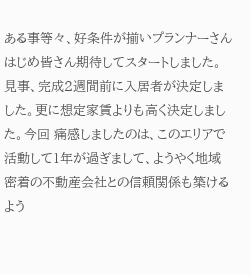ある事等々、好条件が揃いプランナーさんはじめ皆さん期待してスタートしました。見事、完成2週間前に入居者が決定しました。更に想定家賃よりも高く決定しました。今回 痛感しましたのは、このエリアで活動して1年が過ぎまして、ようやく地域密着の不動産会社との信頼関係も築けるよう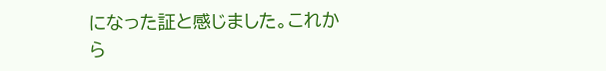になった証と感じました。これから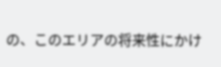の、このエリアの将来性にかけ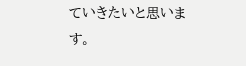ていきたいと思います。